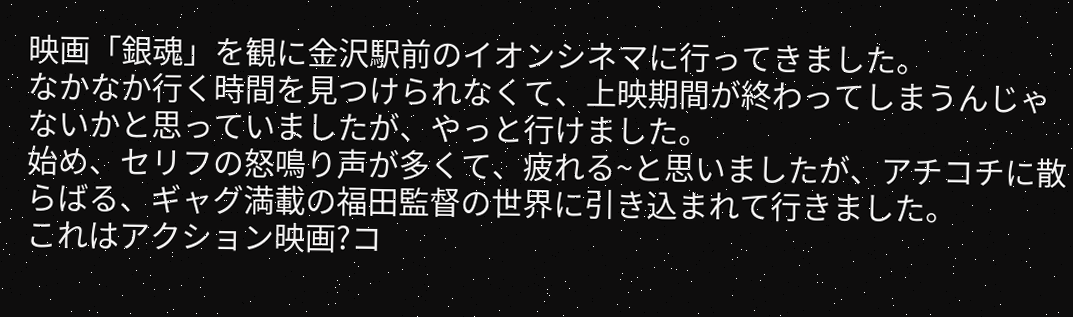映画「銀魂」を観に金沢駅前のイオンシネマに行ってきました。
なかなか行く時間を見つけられなくて、上映期間が終わってしまうんじゃないかと思っていましたが、やっと行けました。
始め、セリフの怒鳴り声が多くて、疲れる~と思いましたが、アチコチに散らばる、ギャグ満載の福田監督の世界に引き込まれて行きました。
これはアクション映画?コ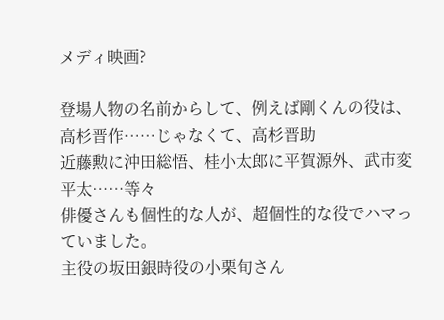メディ映画?

登場人物の名前からして、例えば剛くんの役は、高杉晋作……じゃなくて、高杉晋助
近藤勲に沖田総悟、桂小太郎に平賀源外、武市変平太……等々
俳優さんも個性的な人が、超個性的な役でハマっていました。
主役の坂田銀時役の小栗旬さん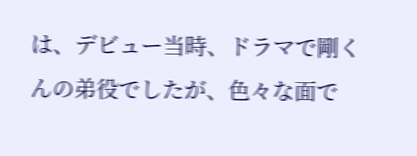は、デビュー当時、ドラマで剛くんの弟役でしたが、色々な面で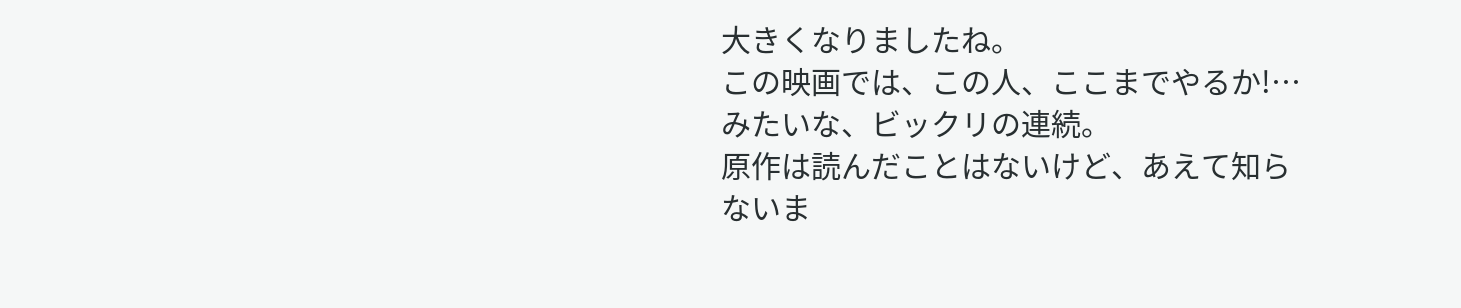大きくなりましたね。
この映画では、この人、ここまでやるか!…みたいな、ビックリの連続。
原作は読んだことはないけど、あえて知らないま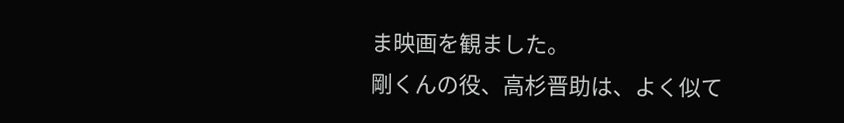ま映画を観ました。
剛くんの役、高杉晋助は、よく似て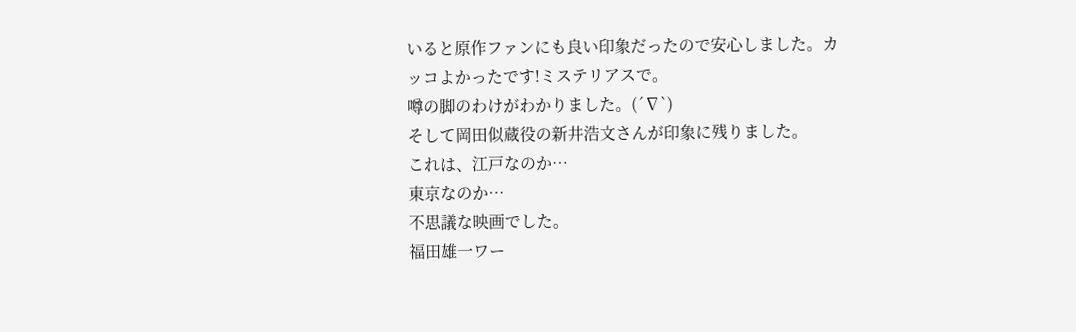いると原作ファンにも良い印象だったので安心しました。カッコよかったです!ミステリアスで。
噂の脚のわけがわかりました。(´∇`)
そして岡田似蔵役の新井浩文さんが印象に残りました。
これは、江戸なのか…
東京なのか…
不思議な映画でした。
福田雄一ワー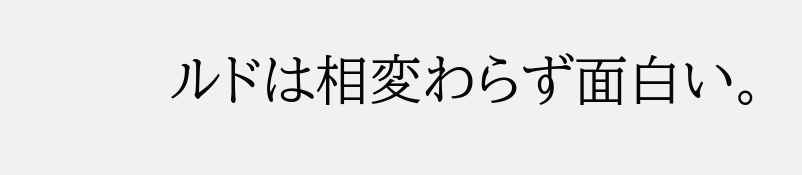ルドは相変わらず面白い。